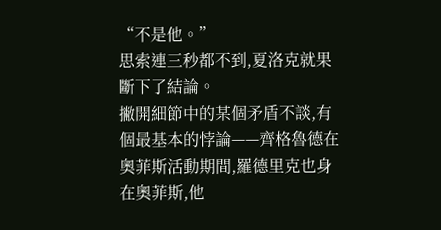“不是他。”
思索連三秒都不到,夏洛克就果斷下了結論。
撇開細節中的某個矛盾不談,有個最基本的悖論——齊格魯德在奧菲斯活動期間,羅德里克也身在奧菲斯,他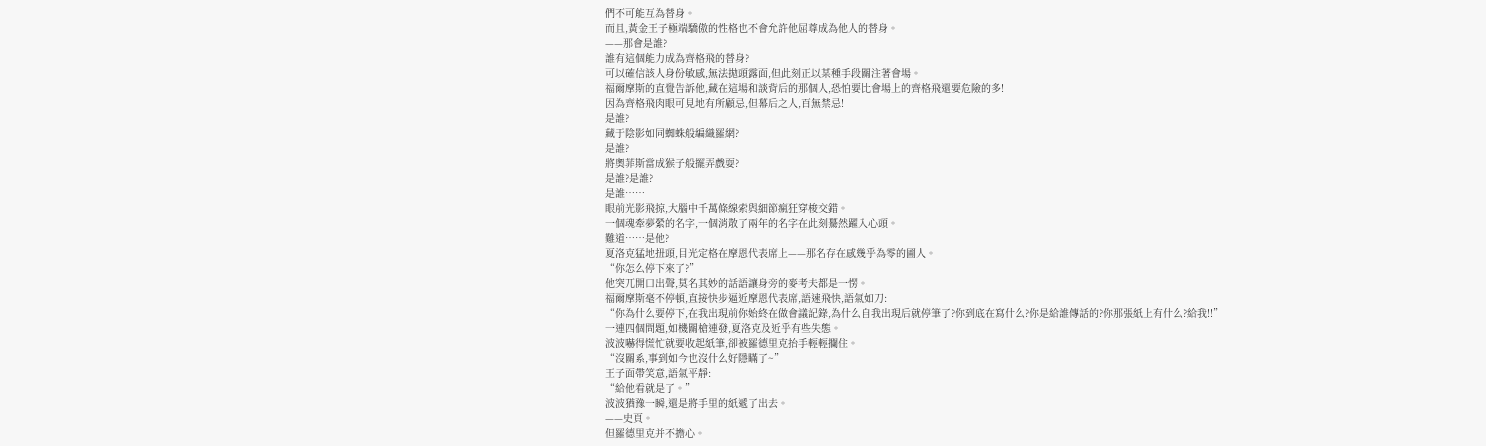們不可能互為替身。
而且,黃金王子極端驕傲的性格也不會允許他屈尊成為他人的替身。
——那會是誰?
誰有這個能力成為齊格飛的替身?
可以確信該人身份敏感,無法拋頭露面,但此刻正以某種手段關注著會場。
福爾摩斯的直覺告訴他,藏在這場和談背后的那個人,恐怕要比會場上的齊格飛還要危險的多!
因為齊格飛肉眼可見地有所顧忌,但幕后之人,百無禁忌!
是誰?
藏于陰影如同蜘蛛般編織羅網?
是誰?
將奧菲斯當成猴子般擺弄戲耍?
是誰?是誰?
是誰……
眼前光影飛掠,大腦中千萬條線索與細節瘋狂穿梭交錯。
一個魂牽夢縈的名字,一個消散了兩年的名字在此刻驀然躍入心頭。
難道……是他?
夏洛克猛地扭頭,目光定格在摩恩代表席上——那名存在感幾乎為零的圃人。
“你怎么停下來了?”
他突兀開口出聲,莫名其妙的話語讓身旁的麥考夫都是一愣。
福爾摩斯毫不停頓,直接快步逼近摩恩代表席,語速飛快,語氣如刀:
“你為什么要停下,在我出現前你始終在做會議記錄,為什么自我出現后就停筆了?你到底在寫什么?你是給誰傳話的?你那張紙上有什么?給我!!”
一連四個問題,如機關槍連發,夏洛克及近乎有些失態。
波波嚇得慌忙就要收起紙筆,卻被羅德里克抬手輕輕攔住。
“沒關系,事到如今也沒什么好隱瞞了~”
王子面帶笑意,語氣平靜:
“給他看就是了。”
波波猶豫一瞬,還是將手里的紙遞了出去。
——史頁。
但羅德里克并不擔心。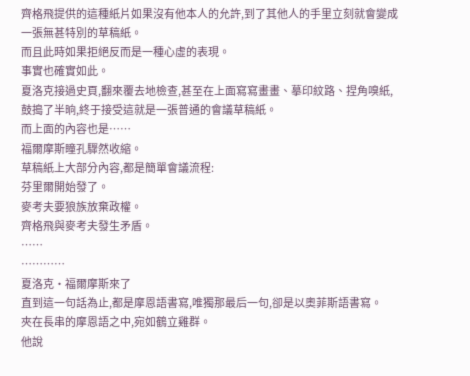齊格飛提供的這種紙片如果沒有他本人的允許,到了其他人的手里立刻就會變成一張無甚特別的草稿紙。
而且此時如果拒絕反而是一種心虛的表現。
事實也確實如此。
夏洛克接過史頁,翻來覆去地檢查,甚至在上面寫寫畫畫、摹印紋路、捏角嗅紙,鼓搗了半晌,終于接受這就是一張普通的會議草稿紙。
而上面的內容也是……
福爾摩斯瞳孔驟然收縮。
草稿紙上大部分內容,都是簡單會議流程:
芬里爾開始發了。
麥考夫要狼族放棄政權。
齊格飛與麥考夫發生矛盾。
……
…………
夏洛克·福爾摩斯來了
直到這一句話為止,都是摩恩語書寫,唯獨那最后一句,卻是以奧菲斯語書寫。
夾在長串的摩恩語之中,宛如鶴立雞群。
他說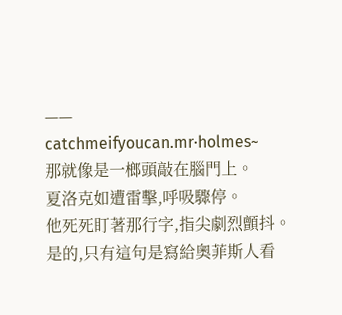——
catchmeifyoucan.mr·holmes~
那就像是一榔頭敲在腦門上。
夏洛克如遭雷擊,呼吸驟停。
他死死盯著那行字,指尖劇烈顫抖。
是的,只有這句是寫給奧菲斯人看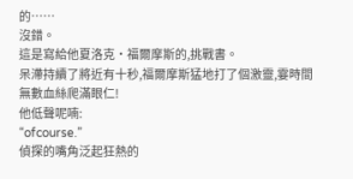的……
沒錯。
這是寫給他夏洛克·福爾摩斯的,挑戰書。
呆滯持續了將近有十秒,福爾摩斯猛地打了個激靈,霎時間無數血絲爬滿眼仁!
他低聲呢喃:
“ofcourse.”
偵探的嘴角泛起狂熱的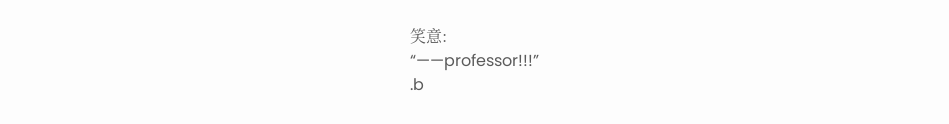笑意:
“——professor!!!”
.b